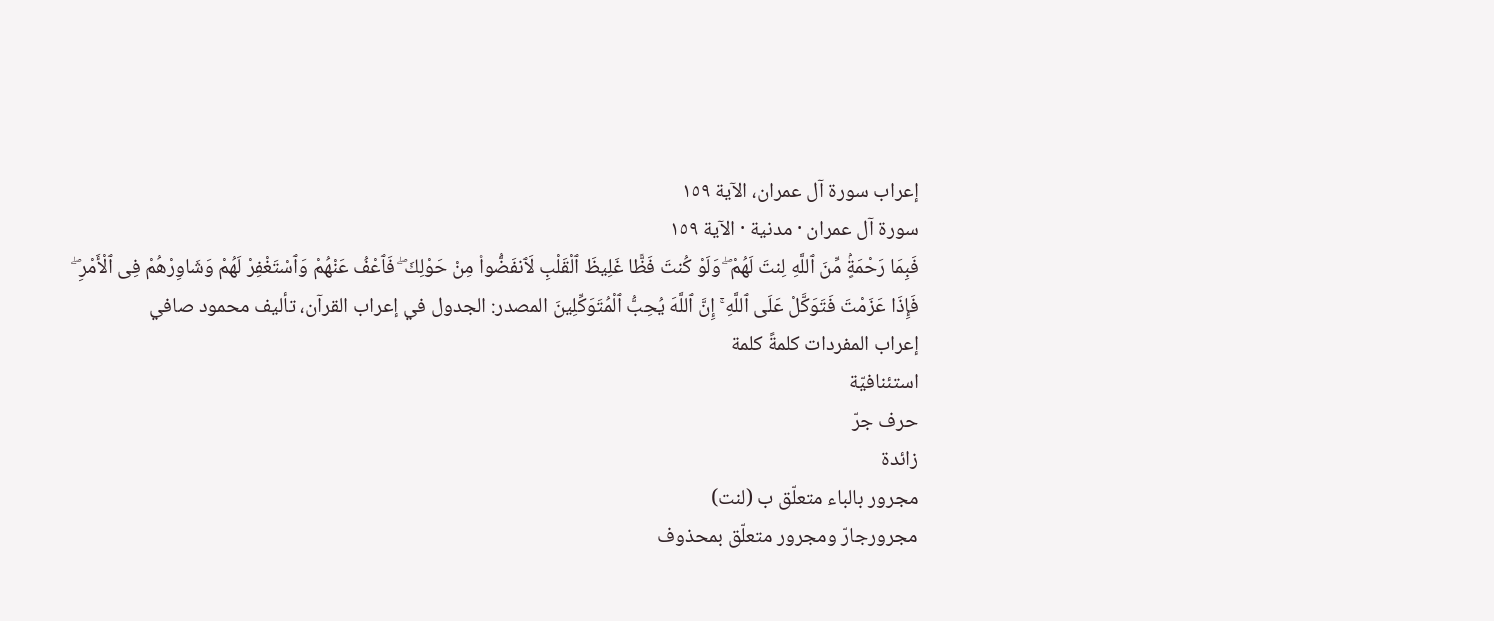إعراب سورة آل عمران، الآية ١٥٩
سورة آل عمران · مدنية · الآية ١٥٩
فَبِمَا رَحْمَةٍۢ مِّنَ ٱللَّهِ لِنتَ لَهُمْ ۖ وَلَوْ كُنتَ فَظًّا غَلِيظَ ٱلْقَلْبِ لَٱنفَضُّوا۟ مِنْ حَوْلِكَ ۖ فَٱعْفُ عَنْهُمْ وَٱسْتَغْفِرْ لَهُمْ وَشَاوِرْهُمْ فِى ٱلْأَمْرِ ۖ فَإِذَا عَزَمْتَ فَتَوَكَّلْ عَلَى ٱللَّهِ ۚ إِنَّ ٱللَّهَ يُحِبُّ ٱلْمُتَوَكِّلِينَ المصدر: الجدول في إعراب القرآن، تأليف محمود صافي
إعراب المفردات كلمةً كلمة
استئنافيّة
حرف جرّ
زائدة
مجرور بالباء متعلّق ب (لنت)
مجرورجارّ ومجرور متعلّق بمحذوف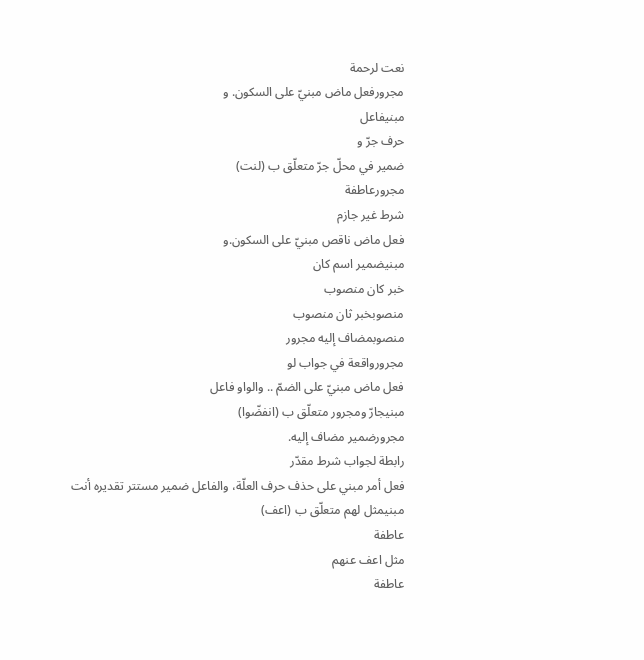نعت لرحمة
مجرورفعل ماض مبنيّ على السكون. و
مبنيفاعل
حرف جرّ و
ضمير في محلّ جرّ متعلّق ب (لنت)
مجرورعاطفة
شرط غير جازم
فعل ماض ناقص مبنيّ على السكون.و
مبنيضمير اسم كان
خبر كان منصوب
منصوبخبر ثان منصوب
منصوبمضاف إليه مجرور
مجرورواقعة في جواب لو
فعل ماض مبنيّ على الضمّ .. والواو فاعل
مبنيجارّ ومجرور متعلّق ب (انفضّوا)
مجرورضمير مضاف إليه.
رابطة لجواب شرط مقدّر
فعل أمر مبني على حذف حرف العلّة، والفاعل ضمير مستتر تقديره أنت
مبنيمثل لهم متعلّق ب (اعف)
عاطفة
مثل اعف عنهم
عاطفة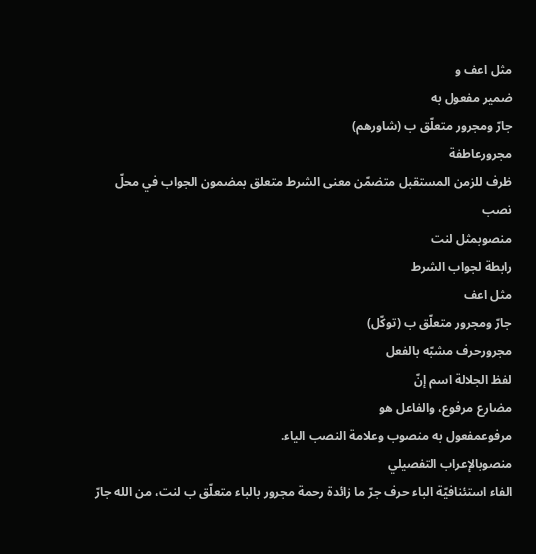مثل اعف و
ضمير مفعول به
جارّ ومجرور متعلّق ب (شاورهم)
مجرورعاطفة
ظرف للزمن المستقبل متضمّن معنى الشرط متعلق بمضمون الجواب في محلّ نصب
منصوبمثل لنت
رابطة لجواب الشرط
مثل اعف
جارّ ومجرور متعلّق ب (توكّل)
مجرورحرف مشبّه بالفعل
لفظ الجلالة اسم إنّ
مضارع مرفوع، والفاعل هو
مرفوعمفعول به منصوب وعلامة النصب الياء.
منصوبالإعراب التفصيلي
الفاء استئنافيّة الباء حرف جرّ ما زائدة رحمة مجرور بالباء متعلّق ب لنت، من الله جارّ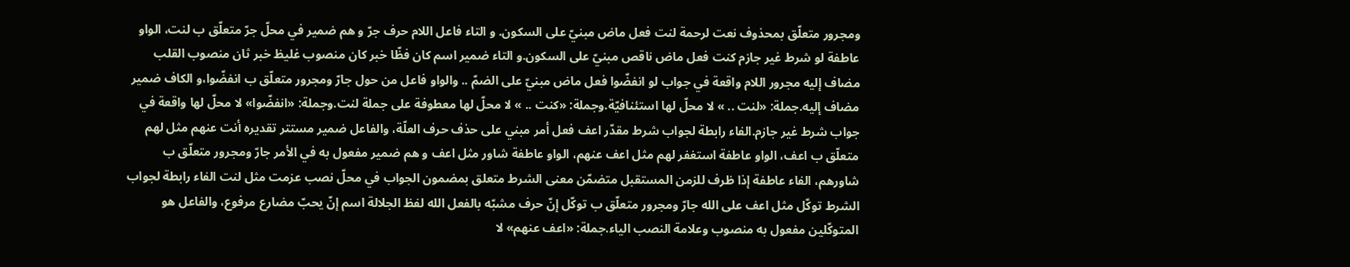ومجرور متعلّق بمحذوف نعت لرحمة لنت فعل ماض مبنيّ على السكون. و التاء فاعل اللام حرف جرّ و هم ضمير في محلّ جرّ متعلّق ب لنت، الواو عاطفة لو شرط غير جازم كنت فعل ماض ناقص مبنيّ على السكون.و التاء ضمير اسم كان فظّا خبر كان منصوب غليظ خبر ثان منصوب القلب مضاف إليه مجرور اللام واقعة في جواب لو انفضّوا فعل ماض مبنيّ على الضمّ .. والواو فاعل من حول جارّ ومجرور متعلّق ب انفضّوا،و الكاف ضمير مضاف إليه.جملة: «لنت .. » لا محلّ لها استئنافيّة.وجملة: «كنت .. » لا محلّ لها معطوفة على جملة لنت.وجملة: «انفضّوا» لا محلّ لها واقعة في جواب شرط غير جازم.الفاء رابطة لجواب شرط مقدّر اعف فعل أمر مبني على حذف حرف العلّة، والفاعل ضمير مستتر تقديره أنت عنهم مثل لهم متعلّق ب اعف، الواو عاطفة استغفر لهم مثل اعف عنهم، الواو عاطفة شاور مثل اعف و هم ضمير مفعول به في الأمر جارّ ومجرور متعلّق ب شاورهم، الفاء عاطفة إذا ظرف للزمن المستقبل متضمّن معنى الشرط متعلق بمضمون الجواب في محلّ نصب عزمت مثل لنت الفاء رابطة لجواب الشرط توكّل مثل اعف على الله جارّ ومجرور متعلّق ب توكّل إنّ حرف مشبّه بالفعل الله لفظ الجلالة اسم إنّ يحبّ مضارع مرفوع، والفاعل هو المتوكّلين مفعول به منصوب وعلامة النصب الياء.جملة: «اعف عنهم» لا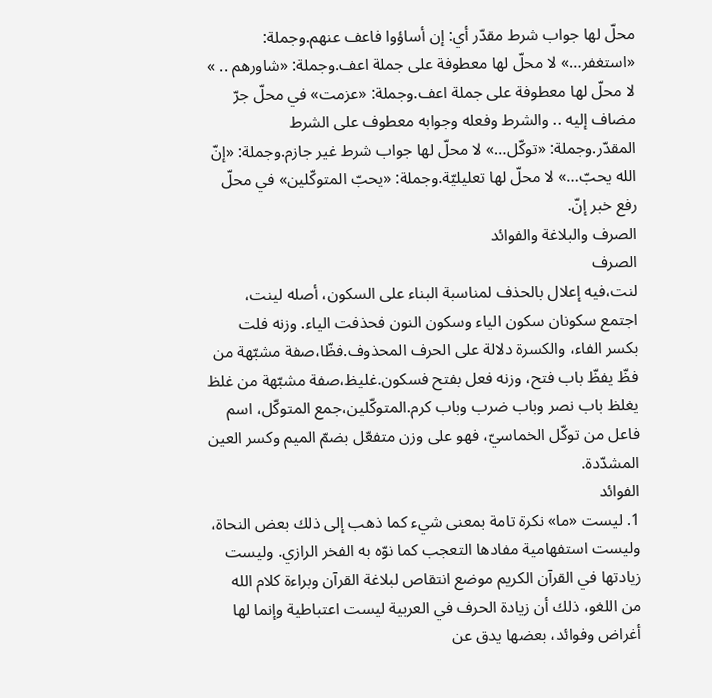محلّ لها جواب شرط مقدّر أي: إن أساؤوا فاعف عنهم.وجملة: «استغفر…» لا محلّ لها معطوفة على جملة اعف.وجملة: «شاورهم .. » لا محلّ لها معطوفة على جملة اعف.وجملة: «عزمت» في محلّ جرّ مضاف إليه .. والشرط وفعله وجوابه معطوف على الشرط المقدّر.وجملة: «توكّل…» لا محلّ لها جواب شرط غير جازم.وجملة: «إنّ الله يحبّ…» لا محلّ لها تعليليّة.وجملة: «يحبّ المتوكّلين» في محلّ رفع خبر إنّ.
الصرف والبلاغة والفوائد
الصرف
لنت،فيه إعلال بالحذف لمناسبة البناء على السكون، أصله لينت، اجتمع سكونان سكون الياء وسكون النون فحذفت الياء. وزنه فلت بكسر الفاء، والكسرة دلالة على الحرف المحذوف.فظّا،صفة مشبّهة من فظّ يفظّ باب فتح، وزنه فعل بفتح فسكون.غليظ،صفة مشبّهة من غلظ يغلظ باب نصر وباب ضرب وباب كرم.المتوكّلين،جمع المتوكّل، اسم فاعل من توكّل الخماسيّ، فهو على وزن متفعّل بضمّ الميم وكسر العين المشدّدة.
الفوائد
1. ليست «ما» نكرة تامة بمعنى شيء كما ذهب إلى ذلك بعض النحاة، وليست استفهامية مفادها التعجب كما نوّه به الفخر الرازي. وليست زيادتها في القرآن الكريم موضع انتقاص لبلاغة القرآن وبراءة كلام الله من اللغو، ذلك أن زيادة الحرف في العربية ليست اعتباطية وإنما لها أغراض وفوائد، بعضها يدق عن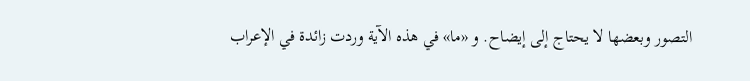التصور وبعضها لا يحتاج إلى إيضاح. و «ما» في هذه الآية وردت زائدة في الإعراب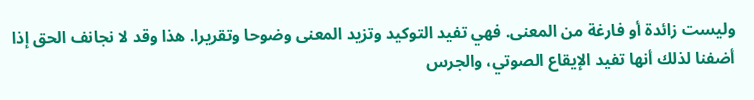وليست زائدة أو فارغة من المعنى. فهي تفيد التوكيد وتزيد المعنى وضوحا وتقريرا. هذا وقد لا نجانف الحق إذا أضفنا لذلك أنها تفيد الإيقاع الصوتي، والجرس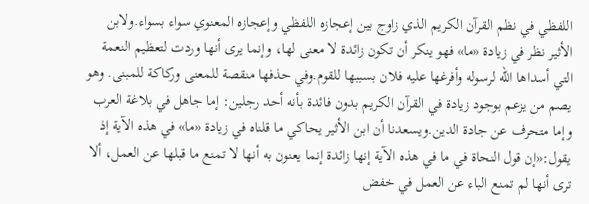اللفظي في نظم القرآن الكريم الذي زاوج بين إعجازه اللفظي وإعجازه المعنوي سواء بسواء.ولابن الأثير نظر في زيادة «ما» فهو ينكر أن تكون زائدة لا معنى لها، وإنما يرى أنها وردت لتعظيم النعمة التي أسداها الله لرسوله وأفرغها عليه فلان بسببها للقوم.وفي حذفها منقصة للمعنى وركاكة للمبنى. وهو يصم من يزعم بوجود زيادة في القرآن الكريم بدون فائدة بأنه أحد رجلين: إما جاهل في بلاغة العرب وإما متحرف عن جادة الدين.ويسعدنا أن ابن الأثير يحاكي ما قلناه في زيادة «ما» في هذه الآية إذ يقول:«إن قول النحاة في ما في هذه الآية إنها زائدة إنما يعنون به أنها لا تمنع ما قبلها عن العمل، ألا ترى أنها لم تمنع الباء عن العمل في خفض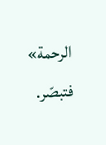الرحمة» فتبصّر.